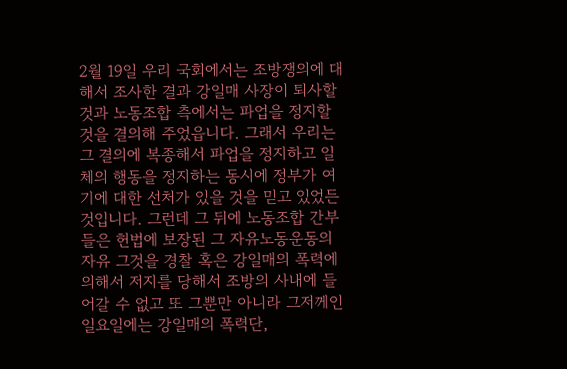2월 19일 우리 국회에서는 조방쟁의에 대해서 조사한 결과 강일매 사장이 퇴사할 것과 노동조합 측에서는 파업을 정지할 것을 결의해 주었읍니다. 그래서 우리는 그 결의에 복종해서 파업을 정지하고 일체의 행동을 정지하는 동시에 정부가 여기에 대한 선처가 있을 것을 믿고 있었든 것입니다. 그런데 그 뒤에 노동조합 간부들은 헌법에 보장된 그 자유노동운동의 자유 그것을 경찰 혹은 강일매의 폭력에 의해서 저지를 당해서 조방의 사내에 들어갈 수 없고 또 그뿐만 아니라 그저께인 일요일에는 강일매의 폭력단,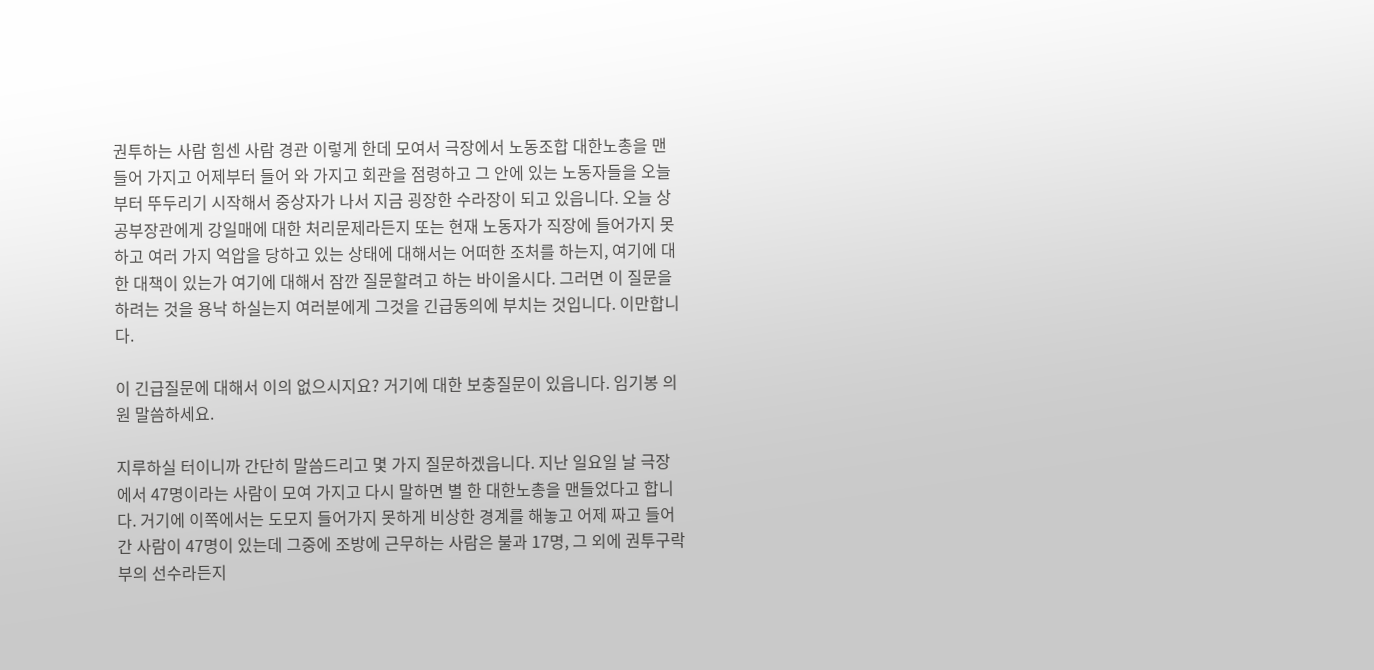권투하는 사람 힘센 사람 경관 이렇게 한데 모여서 극장에서 노동조합 대한노총을 맨들어 가지고 어제부터 들어 와 가지고 회관을 점령하고 그 안에 있는 노동자들을 오늘부터 뚜두리기 시작해서 중상자가 나서 지금 굉장한 수라장이 되고 있읍니다. 오늘 상공부장관에게 강일매에 대한 처리문제라든지 또는 현재 노동자가 직장에 들어가지 못하고 여러 가지 억압을 당하고 있는 상태에 대해서는 어떠한 조처를 하는지, 여기에 대한 대책이 있는가 여기에 대해서 잠깐 질문할려고 하는 바이올시다. 그러면 이 질문을 하려는 것을 용낙 하실는지 여러분에게 그것을 긴급동의에 부치는 것입니다. 이만합니다.

이 긴급질문에 대해서 이의 없으시지요? 거기에 대한 보충질문이 있읍니다. 임기봉 의원 말씀하세요.

지루하실 터이니까 간단히 말씀드리고 몇 가지 질문하겠읍니다. 지난 일요일 날 극장에서 47명이라는 사람이 모여 가지고 다시 말하면 별 한 대한노총을 맨들었다고 합니다. 거기에 이쪽에서는 도모지 들어가지 못하게 비상한 경계를 해놓고 어제 짜고 들어간 사람이 47명이 있는데 그중에 조방에 근무하는 사람은 불과 17명, 그 외에 권투구락부의 선수라든지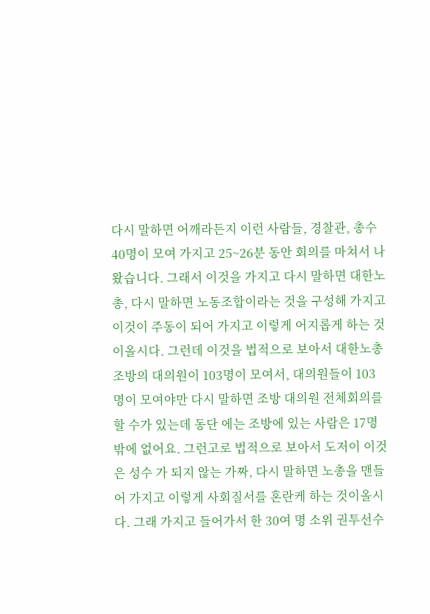다시 말하면 어깨라든지 이런 사람들, 경찰관, 총수 40명이 모여 가지고 25~26분 동안 회의를 마쳐서 나왔습니다. 그래서 이것을 가지고 다시 말하면 대한노총, 다시 말하면 노동조합이라는 것을 구성해 가지고 이것이 주동이 되어 가지고 이렇게 어지롭게 하는 것이올시다. 그런데 이것을 법적으로 보아서 대한노총 조방의 대의원이 103명이 모여서, 대의원들이 103명이 모여야만 다시 말하면 조방 대의원 전체회의를 할 수가 있는데 동단 에는 조방에 있는 사람은 17명밖에 없어요. 그런고로 법적으로 보아서 도저이 이것은 성수 가 되지 않는 가짜, 다시 말하면 노총을 맨들어 가지고 이렇게 사회질서를 혼란케 하는 것이올시다. 그래 가지고 들어가서 한 30여 명 소위 권투선수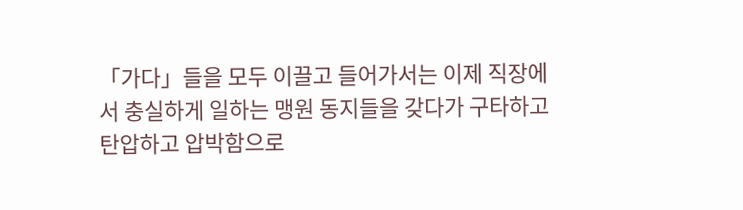「가다」들을 모두 이끌고 들어가서는 이제 직장에서 충실하게 일하는 맹원 동지들을 갖다가 구타하고 탄압하고 압박함으로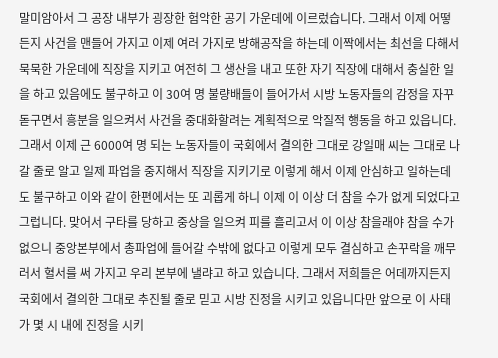말미암아서 그 공장 내부가 굉장한 험악한 공기 가운데에 이르렀습니다. 그래서 이제 어떻든지 사건을 맨들어 가지고 이제 여러 가지로 방해공작을 하는데 이짝에서는 최선을 다해서 묵묵한 가운데에 직장을 지키고 여전히 그 생산을 내고 또한 자기 직장에 대해서 충실한 일을 하고 있음에도 불구하고 이 30여 명 불량배들이 들어가서 시방 노동자들의 감정을 자꾸 돋구면서 흥분을 일으켜서 사건을 중대화할려는 계획적으로 악질적 행동을 하고 있읍니다. 그래서 이제 근 6000여 명 되는 노동자들이 국회에서 결의한 그대로 강일매 씨는 그대로 나갈 줄로 알고 일제 파업을 중지해서 직장을 지키기로 이렇게 해서 이제 안심하고 일하는데도 불구하고 이와 같이 한편에서는 또 괴롭게 하니 이제 이 이상 더 참을 수가 없게 되었다고 그럽니다. 맞어서 구타를 당하고 중상을 일으켜 피를 흘리고서 이 이상 참을래야 참을 수가 없으니 중앙본부에서 총파업에 들어갈 수밖에 없다고 이렇게 모두 결심하고 손꾸락을 깨무러서 혈서를 써 가지고 우리 본부에 낼랴고 하고 있습니다. 그래서 저희들은 어데까지든지 국회에서 결의한 그대로 추진될 줄로 믿고 시방 진정을 시키고 있읍니다만 앞으로 이 사태가 몇 시 내에 진정을 시키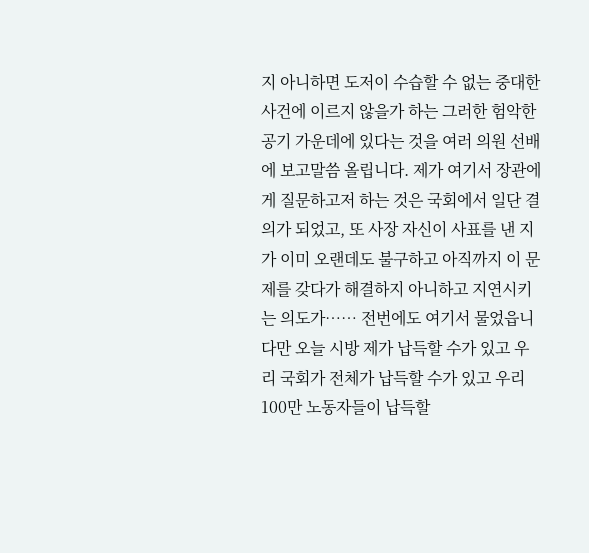지 아니하면 도저이 수습할 수 없는 중대한 사건에 이르지 않을가 하는 그러한 험악한 공기 가운데에 있다는 것을 여러 의원 선배에 보고말씀 올립니다. 제가 여기서 장관에게 질문하고저 하는 것은 국회에서 일단 결의가 되었고, 또 사장 자신이 사표를 낸 지가 이미 오랜데도 불구하고 아직까지 이 문제를 갖다가 해결하지 아니하고 지연시키는 의도가…… 전번에도 여기서 물었읍니다만 오늘 시방 제가 납득할 수가 있고 우리 국회가 전체가 납득할 수가 있고 우리 100만 노동자들이 납득할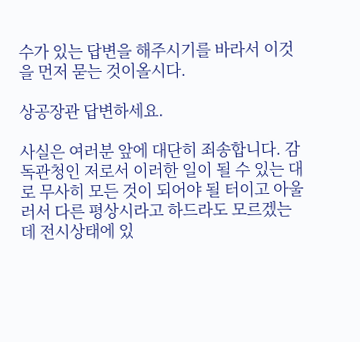수가 있는 답변을 해주시기를 바라서 이것을 먼저 묻는 것이올시다.

상공장관 답변하세요.

사실은 여러분 앞에 대단히 죄송합니다. 감독관청인 저로서 이러한 일이 될 수 있는 대로 무사히 모든 것이 되어야 될 터이고 아울러서 다른 평상시라고 하드라도 모르겠는데 전시상태에 있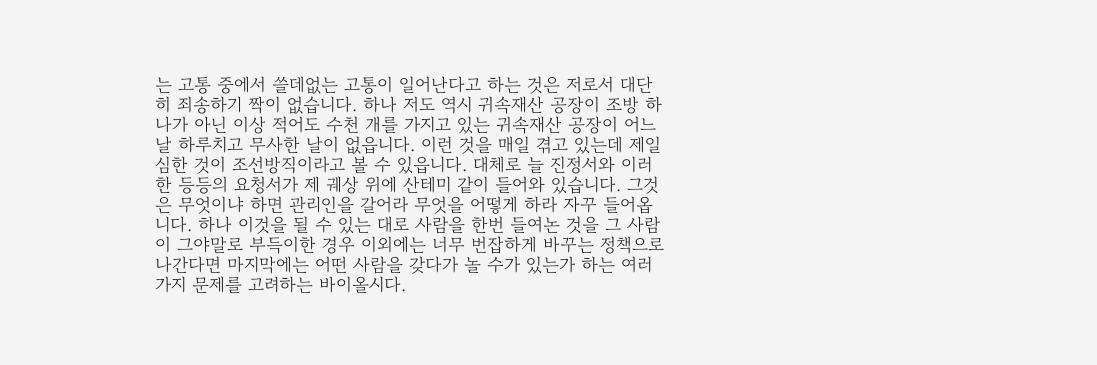는 고통 중에서 쓸데없는 고통이 일어난다고 하는 것은 저로서 대단히 죄송하기 짝이 없습니다. 하나 저도 역시 귀속재산 공장이 조방 하나가 아닌 이상 적어도 수천 개를 가지고 있는 귀속재산 공장이 어느 날 하루치고 무사한 날이 없읍니다. 이런 것을 매일 겪고 있는데 제일 심한 것이 조선방직이라고 볼 수 있읍니다. 대체로 늘 진정서와 이러한 등등의 요청서가 제 궤상 위에 산테미 같이 들어와 있습니다. 그것은 무엇이냐 하면 관리인을 갈어라 무엇을 어떻게 하라 자꾸 들어옵니다. 하나 이것을 될 수 있는 대로 사람을 한번 들여논 것을 그 사람이 그야말로 부득이한 경우 이외에는 너무 번잡하게 바꾸는 정책으로 나간다면 마지막에는 어떤 사람을 갖다가 놀 수가 있는가 하는 여러 가지 문제를 고려하는 바이올시다.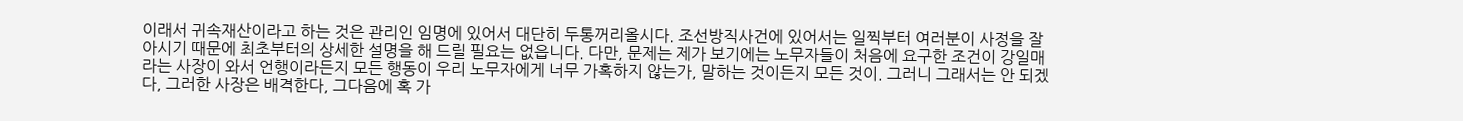이래서 귀속재산이라고 하는 것은 관리인 임명에 있어서 대단히 두통꺼리올시다. 조선방직사건에 있어서는 일찍부터 여러분이 사정을 잘 아시기 때문에 최초부터의 상세한 설명을 해 드릴 필요는 없읍니다. 다만, 문제는 제가 보기에는 노무자들이 처음에 요구한 조건이 강일매라는 사장이 와서 언행이라든지 모든 행동이 우리 노무자에게 너무 가혹하지 않는가, 말하는 것이든지 모든 것이. 그러니 그래서는 안 되겠다, 그러한 사장은 배격한다, 그다음에 혹 가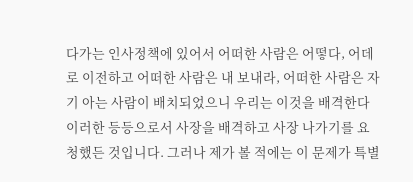다가는 인사정책에 있어서 어떠한 사람은 어떻다, 어데로 이전하고 어떠한 사람은 내 보내라, 어떠한 사람은 자기 아는 사람이 배치되었으니 우리는 이것을 배격한다 이러한 등등으로서 사장을 배격하고 사장 나가기를 요청했든 것입니다. 그러나 제가 볼 적에는 이 문제가 특별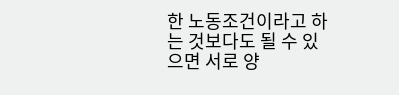한 노동조건이라고 하는 것보다도 될 수 있으면 서로 양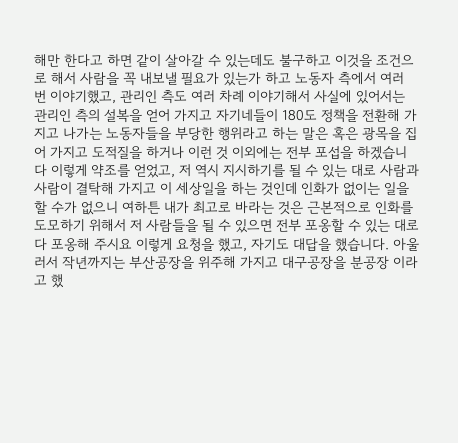해만 한다고 하면 같이 살아갈 수 있는데도 불구하고 이것을 조건으로 해서 사람을 꼭 내보낼 필요가 있는가 하고 노동자 측에서 여러 번 이야기했고, 관리인 측도 여러 차례 이야기해서 사실에 있어서는 관리인 측의 설복을 얻어 가지고 자기네들이 180도 정책을 전환해 가지고 나가는 노동자들을 부당한 행위라고 하는 말은 혹은 광목을 집어 가지고 도적질을 하거나 이런 것 이외에는 전부 포섭을 하겠습니다 이렇게 약조를 얻었고, 저 역시 지시하기를 될 수 있는 대로 사람과 사람이 결탁해 가지고 이 세상일을 하는 것인데 인화가 없이는 일을 할 수가 없으니 여하튼 내가 최고로 바라는 것은 근본적으로 인화를 도모하기 위해서 저 사람들을 될 수 있으면 전부 포옹할 수 있는 대로 다 포옹해 주시요 이렇게 요청을 했고, 자기도 대답을 했습니다. 아울러서 작년까지는 부산공장을 위주해 가지고 대구공장을 분공장 이라고 했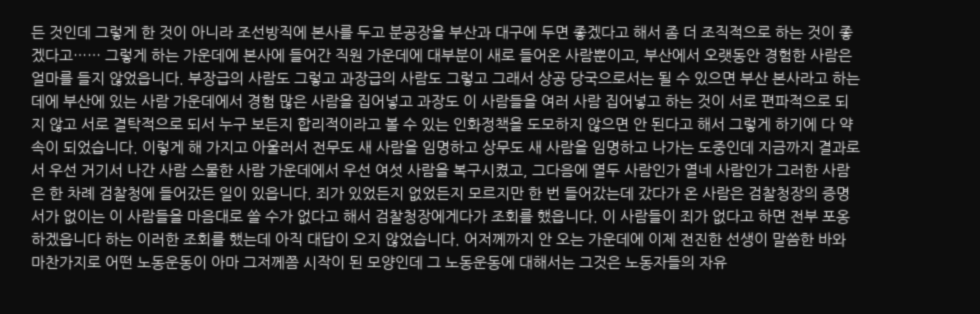든 것인데 그렇게 한 것이 아니라 조선방직에 본사를 두고 분공장을 부산과 대구에 두면 좋겠다고 해서 좀 더 조직적으로 하는 것이 좋겠다고…… 그렇게 하는 가운데에 본사에 들어간 직원 가운데에 대부분이 새로 들어온 사람뿐이고, 부산에서 오랫동안 경험한 사람은 얼마를 들지 않었읍니다. 부장급의 사람도 그렇고 과장급의 사람도 그렇고 그래서 상공 당국으로서는 될 수 있으면 부산 본사라고 하는 데에 부산에 있는 사람 가운데에서 경험 많은 사람을 집어넣고 과장도 이 사람들을 여러 사람 집어넣고 하는 것이 서로 편파적으로 되지 않고 서로 결탁적으로 되서 누구 보든지 합리적이라고 볼 수 있는 인화정책을 도모하지 않으면 안 된다고 해서 그렇게 하기에 다 약속이 되었습니다. 이렇게 해 가지고 아울러서 전무도 새 사람을 임명하고 상무도 새 사람을 임명하고 나가는 도중인데 지금까지 결과로서 우선 거기서 나간 사람 스물한 사람 가운데에서 우선 여섯 사람을 복구시켰고, 그다음에 열두 사람인가 열네 사람인가 그러한 사람은 한 차례 검찰청에 들어갔든 일이 있읍니다. 죄가 있었든지 없었든지 모르지만 한 번 들어갔는데 갔다가 온 사람은 검찰청장의 증명서가 없이는 이 사람들을 마음대로 쓸 수가 없다고 해서 검찰청장에게다가 조회를 했읍니다. 이 사람들이 죄가 없다고 하면 전부 포옹하겠읍니다 하는 이러한 조회를 했는데 아직 대답이 오지 않었습니다. 어저께까지 안 오는 가운데에 이제 전진한 선생이 말씀한 바와 마찬가지로 어떤 노동운동이 아마 그저께쯤 시작이 된 모양인데 그 노동운동에 대해서는 그것은 노동자들의 자유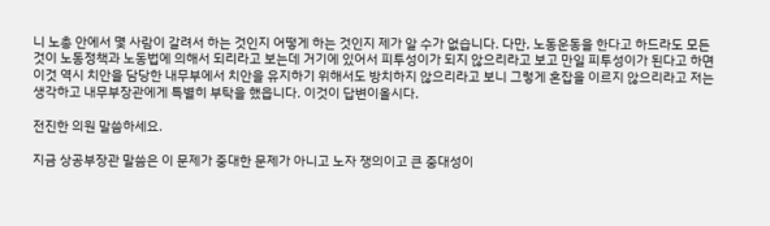니 노총 안에서 몇 사람이 갈려서 하는 것인지 어떻게 하는 것인지 제가 알 수가 없습니다. 다만, 노동운동을 한다고 하드라도 모든 것이 노동정책과 노동법에 의해서 되리라고 보는데 거기에 있어서 피투성이가 되지 않으리라고 보고 만일 피투성이가 된다고 하면 이것 역시 치안을 담당한 내무부에서 치안을 유지하기 위해서도 방치하지 않으리라고 보니 그렇게 혼잡을 이르지 않으리라고 저는 생각하고 내무부장관에게 특별히 부탁을 했읍니다. 이것이 답변이올시다.

전진한 의원 말씀하세요.

지금 상공부장관 말씀은 이 문제가 중대한 문제가 아니고 노자 쟁의이고 큰 중대성이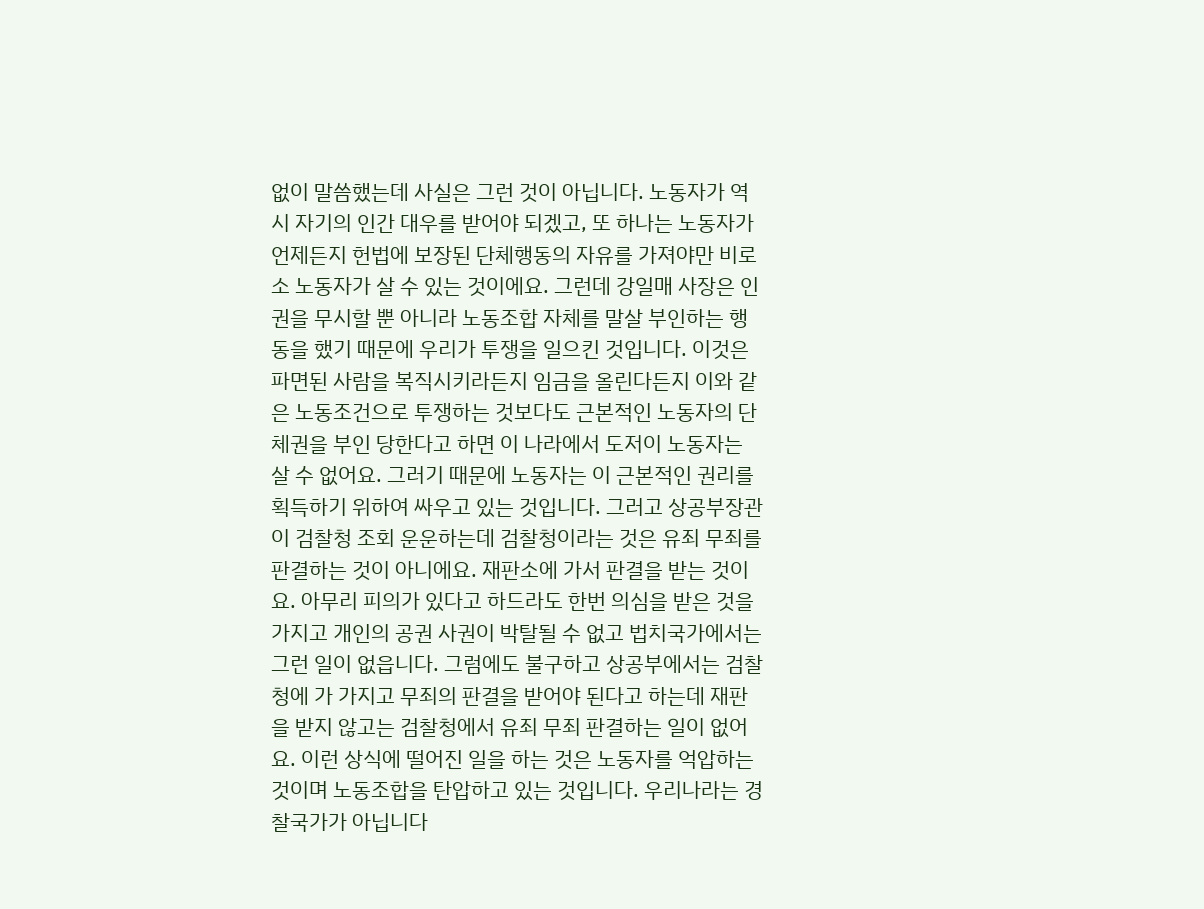없이 말씀했는데 사실은 그런 것이 아닙니다. 노동자가 역시 자기의 인간 대우를 받어야 되겠고, 또 하나는 노동자가 언제든지 헌법에 보장된 단체행동의 자유를 가져야만 비로소 노동자가 살 수 있는 것이에요. 그런데 강일매 사장은 인권을 무시할 뿐 아니라 노동조합 자체를 말살 부인하는 행동을 했기 때문에 우리가 투쟁을 일으킨 것입니다. 이것은 파면된 사람을 복직시키라든지 임금을 올린다든지 이와 같은 노동조건으로 투쟁하는 것보다도 근본적인 노동자의 단체권을 부인 당한다고 하면 이 나라에서 도저이 노동자는 살 수 없어요. 그러기 때문에 노동자는 이 근본적인 권리를 획득하기 위하여 싸우고 있는 것입니다. 그러고 상공부장관이 검찰청 조회 운운하는데 검찰청이라는 것은 유죄 무죄를 판결하는 것이 아니에요. 재판소에 가서 판결을 받는 것이요. 아무리 피의가 있다고 하드라도 한번 의심을 받은 것을 가지고 개인의 공권 사권이 박탈될 수 없고 법치국가에서는 그런 일이 없읍니다. 그럼에도 불구하고 상공부에서는 검찰청에 가 가지고 무죄의 판결을 받어야 된다고 하는데 재판을 받지 않고는 검찰청에서 유죄 무죄 판결하는 일이 없어요. 이런 상식에 떨어진 일을 하는 것은 노동자를 억압하는 것이며 노동조합을 탄압하고 있는 것입니다. 우리나라는 경찰국가가 아닙니다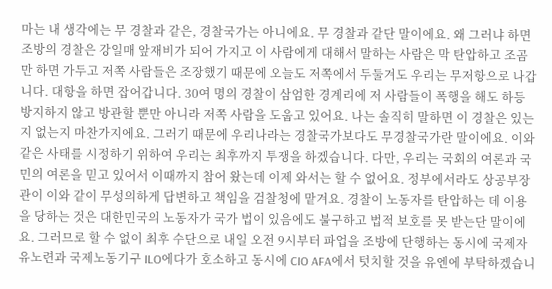마는 내 생각에는 무 경찰과 같은, 경찰국가는 아니에요. 무 경찰과 같단 말이에요. 왜 그러냐 하면 조방의 경찰은 강일매 앞재비가 되어 가지고 이 사람에게 대해서 말하는 사람은 막 탄압하고 조곰만 하면 가두고 저쪽 사람들은 조장했기 때문에 오늘도 저쪽에서 두둘겨도 우리는 무저항으로 나갑니다. 대항을 하면 잡어갑니다. 30여 명의 경찰이 삼엄한 경계리에 저 사람들이 폭행을 해도 하등 방지하지 않고 방관할 뿐만 아니라 저쪽 사람을 도웁고 있어요. 나는 솔직히 말하면 이 경찰은 있는지 없는지 마찬가지에요. 그러기 때문에 우리나라는 경찰국가보다도 무경찰국가란 말이에요. 이와 같은 사태를 시정하기 위하여 우리는 최후까지 투쟁을 하겠습니다. 다만, 우리는 국회의 여론과 국민의 여론을 믿고 있어서 이때까지 참어 왔는데 이제 와서는 할 수 없어요. 정부에서라도 상공부장관이 이와 같이 무성의하게 답변하고 책임을 검찰청에 맡겨요. 경찰이 노동자를 탄압하는 데 이용을 당하는 것은 대한민국의 노동자가 국가 법이 있음에도 불구하고 법적 보호를 못 받는단 말이에요. 그러므로 할 수 없이 최후 수단으로 내일 오전 9시부터 파업을 조방에 단행하는 동시에 국제자유노련과 국제노동기구 ILO에다가 호소하고 동시에 CIO AFA에서 텃치할 것을 유엔에 부탁하겠습니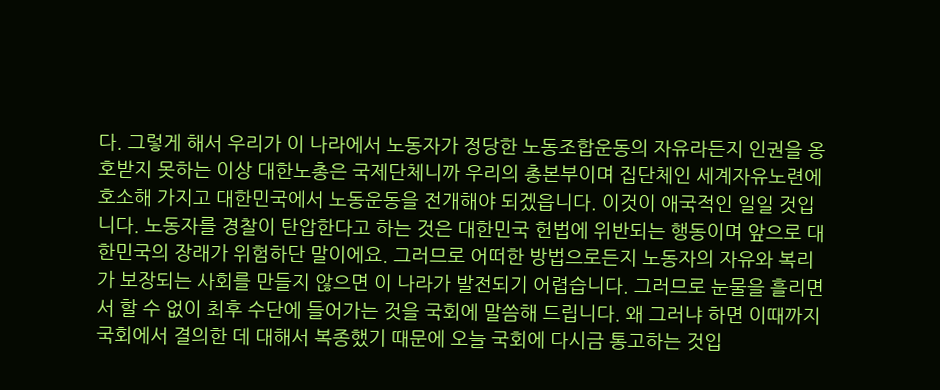다. 그렇게 해서 우리가 이 나라에서 노동자가 정당한 노동조합운동의 자유라든지 인권을 옹호받지 못하는 이상 대한노총은 국제단체니까 우리의 총본부이며 집단체인 세계자유노련에 호소해 가지고 대한민국에서 노동운동을 전개해야 되겠읍니다. 이것이 애국적인 일일 것입니다. 노동자를 경찰이 탄압한다고 하는 것은 대한민국 헌법에 위반되는 행동이며 앞으로 대한민국의 장래가 위험하단 말이에요. 그러므로 어떠한 방법으로든지 노동자의 자유와 복리가 보장되는 사회를 만들지 않으면 이 나라가 발전되기 어렵습니다. 그러므로 눈물을 흘리면서 할 수 없이 최후 수단에 들어가는 것을 국회에 말씀해 드립니다. 왜 그러냐 하면 이때까지 국회에서 결의한 데 대해서 복종했기 때문에 오늘 국회에 다시금 통고하는 것입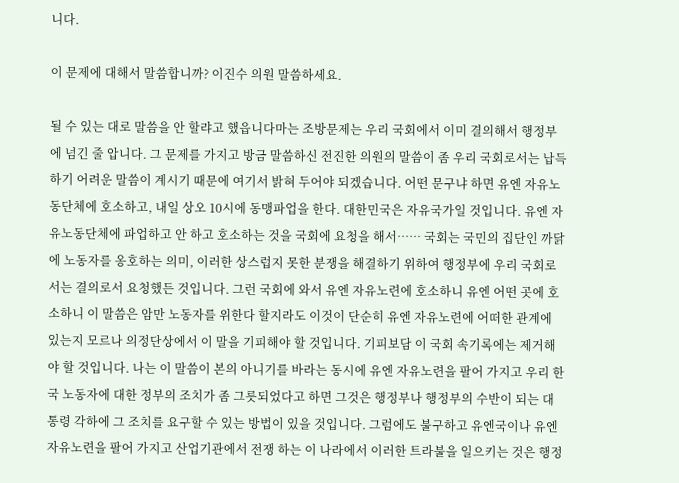니다.

이 문제에 대해서 말씀합니까? 이진수 의원 말씀하세요.

될 수 있는 대로 말씀을 안 할랴고 했읍니다마는 조방문제는 우리 국회에서 이미 결의해서 행정부에 넘긴 줄 압니다. 그 문제를 가지고 방금 말씀하신 전진한 의원의 말씀이 좀 우리 국회로서는 납득하기 어려운 말씀이 계시기 때문에 여기서 밝혀 두어야 되겠습니다. 어떤 문구냐 하면 유엔 자유노동단체에 호소하고, 내일 상오 10시에 동맹파업을 한다. 대한민국은 자유국가일 것입니다. 유엔 자유노동단체에 파업하고 안 하고 호소하는 것을 국회에 요청을 해서…… 국회는 국민의 집단인 까닭에 노동자를 옹호하는 의미, 이러한 상스럽지 못한 분쟁을 해결하기 위하여 행정부에 우리 국회로서는 결의로서 요청했든 것입니다. 그런 국회에 와서 유엔 자유노련에 호소하니 유엔 어떤 곳에 호소하니 이 말씀은 암만 노동자를 위한다 할지라도 이것이 단순히 유엔 자유노련에 어떠한 관계에 있는지 모르나 의정단상에서 이 말을 기피해야 할 것입니다. 기피보담 이 국회 속기록에는 제거해야 할 것입니다. 나는 이 말씀이 본의 아니기를 바라는 동시에 유엔 자유노련을 팔어 가지고 우리 한국 노동자에 대한 정부의 조치가 좀 그릇되었다고 하면 그것은 행정부나 행정부의 수반이 되는 대통령 각하에 그 조치를 요구할 수 있는 방법이 있을 것입니다. 그럼에도 불구하고 유엔국이나 유엔 자유노련을 팔어 가지고 산업기관에서 전쟁 하는 이 나라에서 이러한 트라불을 일으키는 것은 행정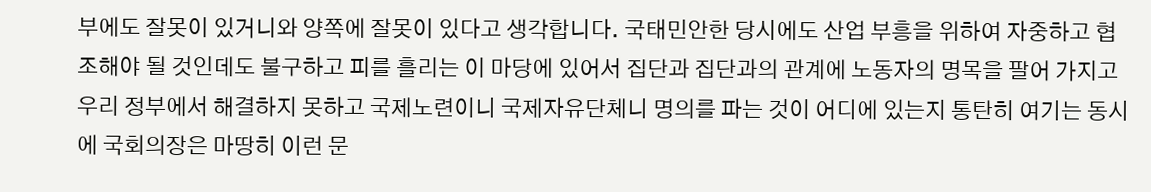부에도 잘못이 있거니와 양쪽에 잘못이 있다고 생각합니다. 국태민안한 당시에도 산업 부흥을 위하여 자중하고 협조해야 될 것인데도 불구하고 피를 흘리는 이 마당에 있어서 집단과 집단과의 관계에 노동자의 명목을 팔어 가지고 우리 정부에서 해결하지 못하고 국제노련이니 국제자유단체니 명의를 파는 것이 어디에 있는지 통탄히 여기는 동시에 국회의장은 마땅히 이런 문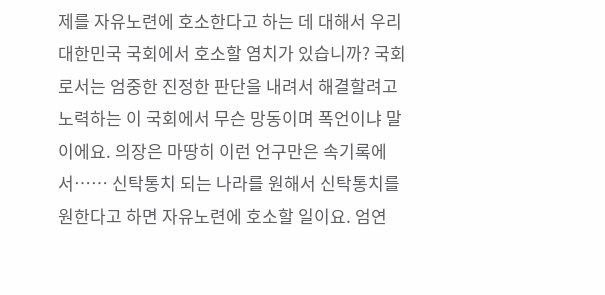제를 자유노련에 호소한다고 하는 데 대해서 우리 대한민국 국회에서 호소할 염치가 있습니까? 국회로서는 엄중한 진정한 판단을 내려서 해결할려고 노력하는 이 국회에서 무슨 망동이며 폭언이냐 말이에요. 의장은 마땅히 이런 언구만은 속기록에서…… 신탁통치 되는 나라를 원해서 신탁통치를 원한다고 하면 자유노련에 호소할 일이요. 엄연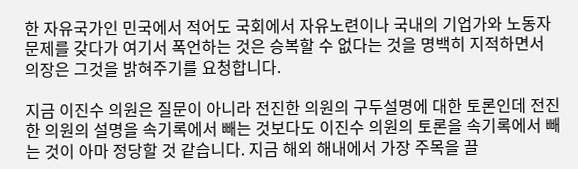한 자유국가인 민국에서 적어도 국회에서 자유노련이나 국내의 기업가와 노동자문제를 갖다가 여기서 폭언하는 것은 승복할 수 없다는 것을 명백히 지적하면서 의장은 그것을 밝혀주기를 요청합니다.

지금 이진수 의원은 질문이 아니라 전진한 의원의 구두설명에 대한 토론인데 전진한 의원의 설명을 속기록에서 빼는 것보다도 이진수 의원의 토론을 속기록에서 빼는 것이 아마 정당할 것 같습니다. 지금 해외 해내에서 가장 주목을 끌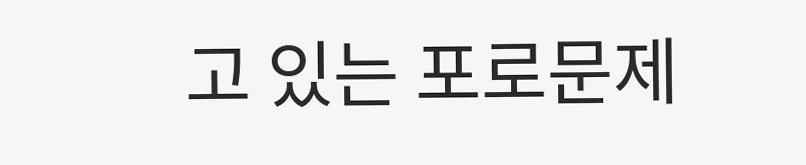고 있는 포로문제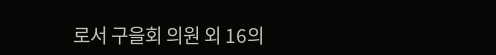로서 구을회 의원 외 16의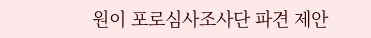원이 포로심사조사단 파견 제안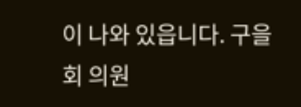이 나와 있읍니다. 구을회 의원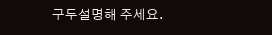구두설명해 주세요.